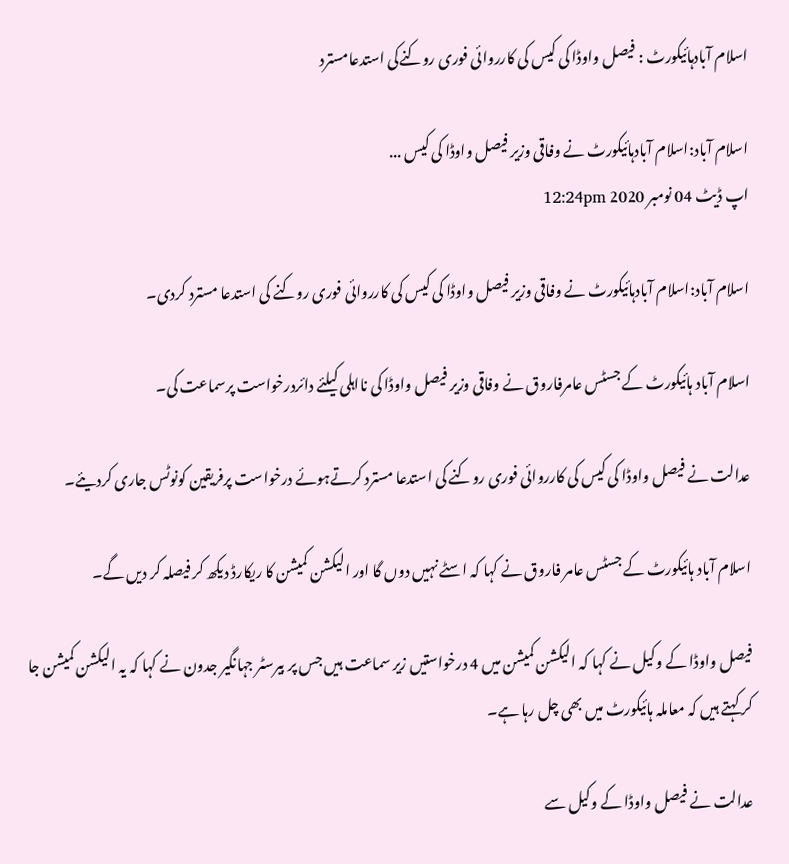اسلام آبادہائیکورٹ : فیصل واوڈا کی کیس کی کارروائی فوری روکنےکی استدعامسترد

اسلام آباد:اسلام آبادہائیکورٹ نے وفاقی وزیر فیصل واوڈا کی کیس ...
اپ ڈیٹ 04 نومبر 2020 12:24pm

اسلام آباد:اسلام آبادہائیکورٹ نے وفاقی وزیر فیصل واوڈا کی کیس کی کارروائی فوری روکنے کی استدعا مسترد کردی۔

اسلام آباد ہائیکورٹ کے جسٹس عامرفاروق نے وفاقی وزیر فیصل واوڈا کی نااہلی کیلئے دائردرخواست پرسماعت کی۔

عدالت نے فیصل واوڈا کی کیس کی کارروائی فوری روکنے کی استدعا مسترد کرتےہوئے درخواست پرفریقین کونوٹس جاری کردیئے۔

اسلام آباد ہائیکورٹ کے جسٹس عامر فاروق نے کہا کہ اسٹے نہیں دوں گا اور الیکشن کمیشن کا ریکارڈ دیکھ کر فیصلہ کر دیں گے۔

فیصل واوڈا کے وکیل نے کہا کہ الیکشن کمیشن میں 4 درخواستیں زیر سماعت ہیں جس پر بیرسٹر جہانگیر جدون نے کہا کہ یہ الیکشن کمیشن جا کر کہتے ہیں کہ معاملہ ہائیکورٹ میں بھی چل رہا ہے۔

عدالت نے فیصل واوڈا کے وکیل سے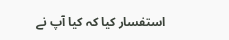استفسار کیا کہ کیا آپ نے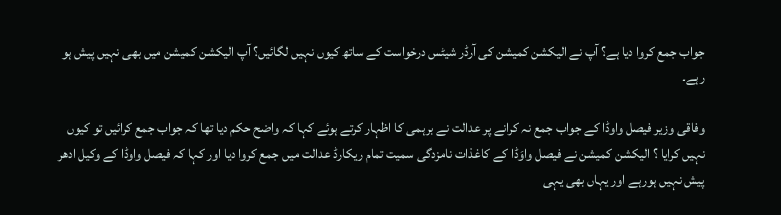جواب جمع کروا دیا ہے؟ آپ نے الیکشن کمیشن کی آرڈر شیٹس درخواست کے ساتھ کیوں نہیں لگائیں؟ آپ الیکشن کمیشن میں بھی نہیں پیش ہو رہے۔

وفاقی وزیر فیصل واوڈا کے جواب جمع نہ کرانے پر عدالت نے برہمی کا اظہار کرتے ہوئے کہا کہ واضح حکم دیا تھا کہ جواب جمع کرائیں تو کیوں نہیں کرایا ؟ الیکشن کمیشن نے فیصل واوَڈا کے کاغذات نامزدگی سمیت تمام ریکارڈ عدالت میں جمع کروا دیا اور کہا کہ فیصل واوڈا کے وکیل ادھر پیش نہیں ہورہے اور یہاں بھی یہی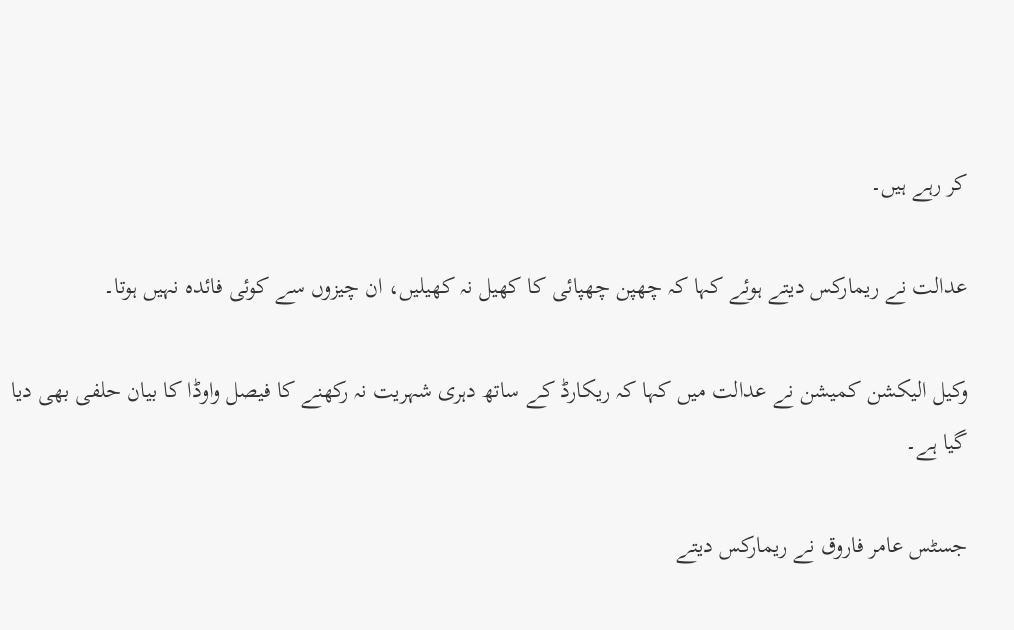کر رہے ہیں۔

عدالت نے ریمارکس دیتے ہوئے کہا کہ چھپن چھپائی کا کھیل نہ کھیلیں، ان چیزوں سے کوئی فائدہ نہیں ہوتا۔

وکیل الیکشن کمیشن نے عدالت میں کہا کہ ریکارڈ کے ساتھ دہری شہریت نہ رکھنے کا فیصل واوڈا کا بیان حلفی بھی دیا گیا ہے۔

جسٹس عامر فاروق نے ریمارکس دیتے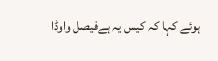ہوئے کہا کہ کیس یہ ہےفیصل واوڈا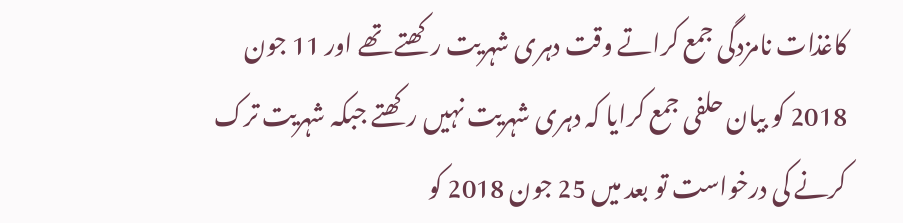کاغذات نامزدگی جمع کراتے وقت دہری شہریت رکھتے تھے اور 11 جون 2018 کو بیان حلفی جمع کرایا کہ دہری شہریت نہیں رکھتے جبکہ شہریت ترک کرنے کی درخواست تو بعد میں 25 جون 2018 کو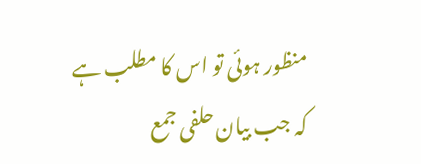منظور ہوئی تو اس کا مطلب ہے کہ جب بیان حلفی جمع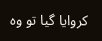کروایا گیا تو وہ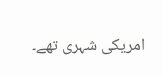امریکی شہری تھے۔